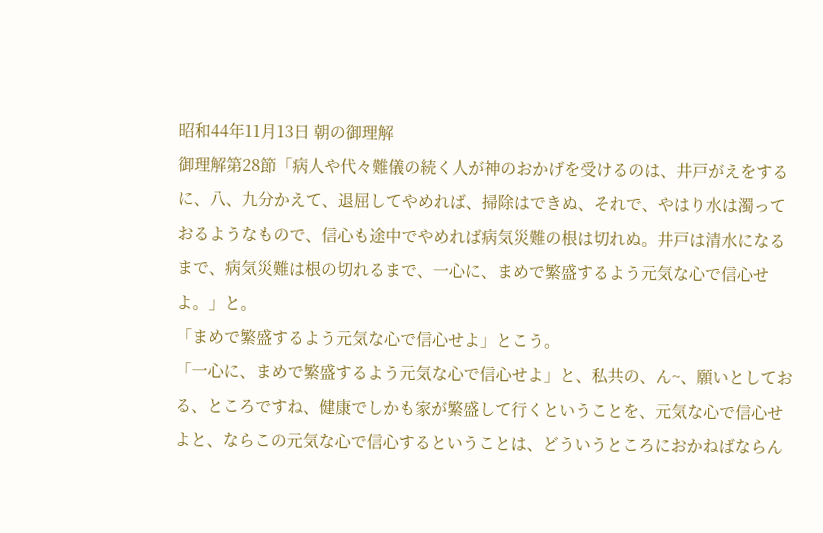昭和44年11月13日 朝の御理解
御理解第28節「病人や代々難儀の続く人が神のおかげを受けるのは、井戸がえをするに、八、九分かえて、退屈してやめれば、掃除はできぬ、それで、やはり水は濁っておるようなもので、信心も途中でやめれば病気災難の根は切れぬ。井戸は清水になるまで、病気災難は根の切れるまで、一心に、まめで繁盛するよう元気な心で信心せよ。」と。
「まめで繁盛するよう元気な心で信心せよ」とこう。
「一心に、まめで繁盛するよう元気な心で信心せよ」と、私共の、ん~、願いとしておる、ところですね、健康でしかも家が繁盛して行くということを、元気な心で信心せよと、ならこの元気な心で信心するということは、どういうところにおかねばならん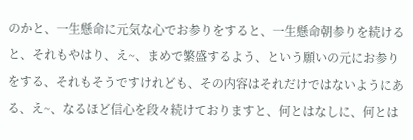のかと、一生懸命に元気な心でお参りをすると、一生懸命朝参りを続けると、それもやはり、え~、まめで繁盛するよう、という願いの元にお参りをする、それもそうですけれども、その内容はそれだけではないようにある、え~、なるほど信心を段々続けておりますと、何とはなしに、何とは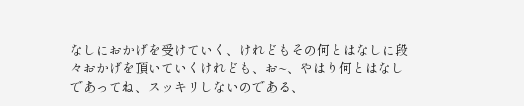なしにおかげを受けていく、けれどもその何とはなしに段々おかげを頂いていくけれども、お~、やはり何とはなしであってね、スッキリしないのである、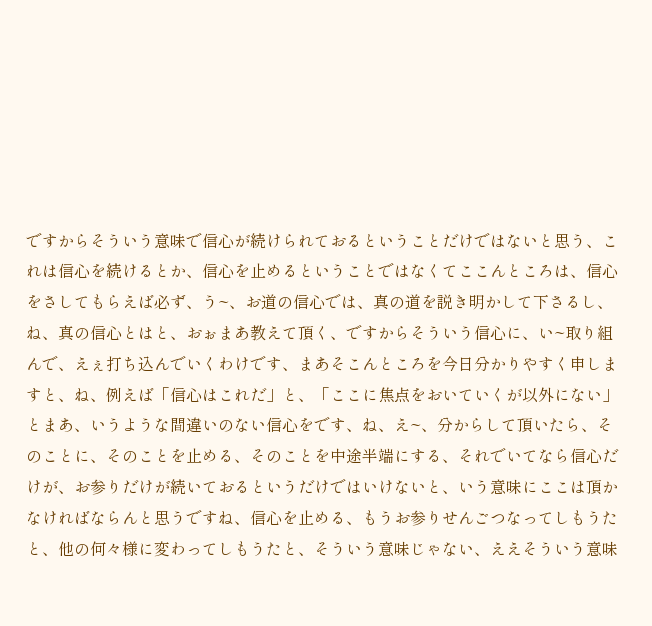ですからそういう意味で信心が続けられておるということだけではないと思う、これは信心を続けるとか、信心を止めるということではなくてここんところは、信心をさしてもらえば必ず、う~、お道の信心では、真の道を説き明かして下さるし、ね、真の信心とはと、おぉまあ教えて頂く、ですからそういう信心に、い~取り組んで、えぇ打ち込んでいくわけです、まあそこんところを今日分かりやすく申しますと、ね、例えば「信心はこれだ」と、「ここに焦点をおいていくが以外にない」とまあ、いうような間違いのない信心をです、ね、え~、分からして頂いたら、そのことに、そのことを止める、そのことを中途半端にする、それでいてなら信心だけが、お参りだけが続いておるというだけではいけないと、いう意味にここは頂かなければならんと思うですね、信心を止める、もうお参りせんごつなってしもうたと、他の何々様に変わってしもうたと、そういう意味じゃない、ええそういう意味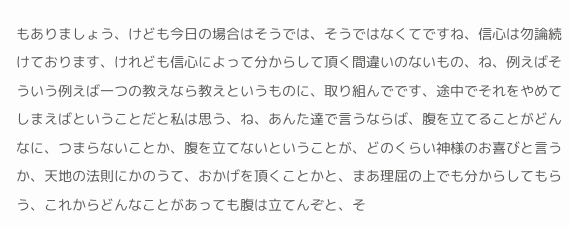もありましょう、けども今日の場合はそうでは、そうではなくてですね、信心は勿論続けております、けれども信心によって分からして頂く間違いのないもの、ね、例えばそういう例えば一つの教えなら教えというものに、取り組んでです、途中でそれをやめてしまえばということだと私は思う、ね、あんた達で言うならば、腹を立てることがどんなに、つまらないことか、腹を立てないということが、どのくらい神様のお喜びと言うか、天地の法則にかのうて、おかげを頂くことかと、まあ理屈の上でも分からしてもらう、これからどんなことがあっても腹は立てんぞと、そ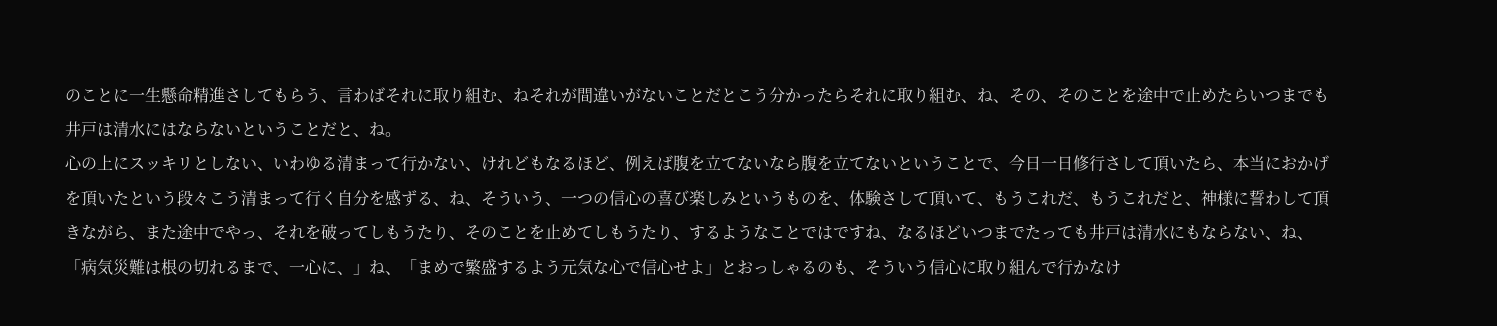のことに一生懸命精進さしてもらう、言わばそれに取り組む、ねそれが間違いがないことだとこう分かったらそれに取り組む、ね、その、そのことを途中で止めたらいつまでも井戸は清水にはならないということだと、ね。
心の上にスッキリとしない、いわゆる清まって行かない、けれどもなるほど、例えば腹を立てないなら腹を立てないということで、今日一日修行さして頂いたら、本当におかげを頂いたという段々こう清まって行く自分を感ずる、ね、そういう、一つの信心の喜び楽しみというものを、体験さして頂いて、もうこれだ、もうこれだと、神様に誓わして頂きながら、また途中でやっ、それを破ってしもうたり、そのことを止めてしもうたり、するようなことではですね、なるほどいつまでたっても井戸は清水にもならない、ね、「病気災難は根の切れるまで、一心に、」ね、「まめで繁盛するよう元気な心で信心せよ」とおっしゃるのも、そういう信心に取り組んで行かなけ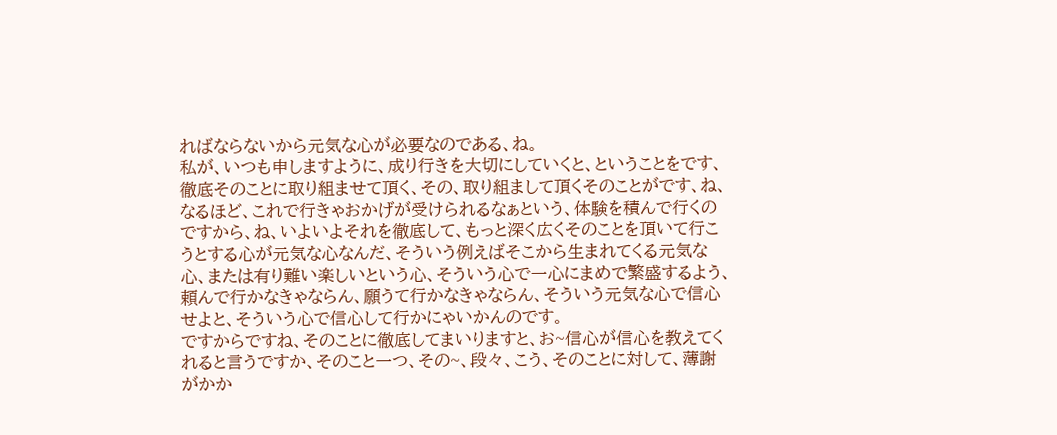ればならないから元気な心が必要なのである、ね。
私が、いつも申しますように、成り行きを大切にしていくと、ということをです、徹底そのことに取り組ませて頂く、その、取り組まして頂くそのことがです、ね、なるほど、これで行きゃおかげが受けられるなぁという、体験を積んで行くのですから、ね、いよいよそれを徹底して、もっと深く広くそのことを頂いて行こうとする心が元気な心なんだ、そういう例えばそこから生まれてくる元気な心、または有り難い楽しいという心、そういう心で一心にまめで繁盛するよう、頼んで行かなきゃならん、願うて行かなきゃならん、そういう元気な心で信心せよと、そういう心で信心して行かにゃいかんのです。
ですからですね、そのことに徹底してまいりますと、お~信心が信心を教えてくれると言うですか、そのこと一つ、その~、段々、こう、そのことに対して、薄謝がかか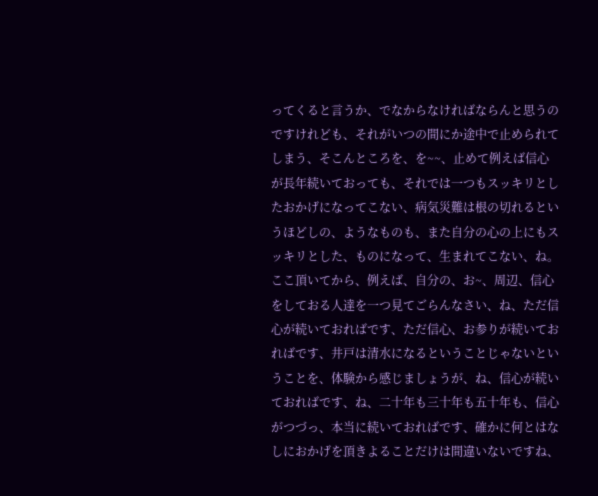ってくると言うか、でなからなければならんと思うのですけれども、それがいつの間にか途中で止められてしまう、そこんところを、を~~、止めて例えば信心が長年続いておっても、それでは一つもスッキリとしたおかげになってこない、病気災難は根の切れるというほどしの、ようなものも、また自分の心の上にもスッキリとした、ものになって、生まれてこない、ね。
ここ頂いてから、例えば、自分の、お~、周辺、信心をしておる人達を一つ見てごらんなさい、ね、ただ信心が続いておればです、ただ信心、お参りが続いておればです、井戸は清水になるということじゃないということを、体験から感じましょうが、ね、信心が続いておればです、ね、二十年も三十年も五十年も、信心がつづっ、本当に続いておればです、確かに何とはなしにおかげを頂きよることだけは間違いないですね、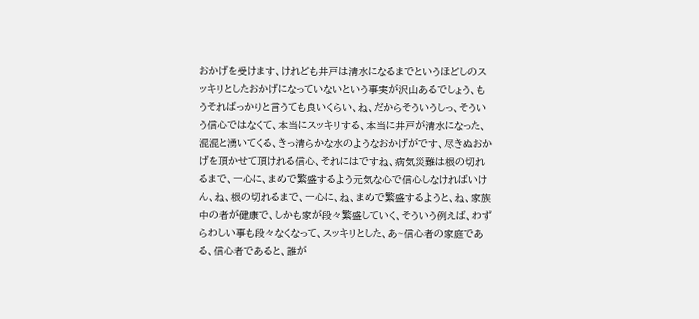おかげを受けます、けれども井戸は清水になるまでというほどしのスッキリとしたおかげになっていないという事実が沢山あるでしょう、もうそればっかりと言うても良いくらい、ね、だからそういうしっ、そういう信心ではなくて、本当にスッキリする、本当に井戸が清水になった、混混と湧いてくる、きっ清らかな水のようなおかげがです、尽きぬおかげを頂かせて頂けれる信心、それにはですね、病気災難は根の切れるまで、一心に、まめで繁盛するよう元気な心で信心しなければいけん、ね、根の切れるまで、一心に、ね、まめで繁盛するようと、ね、家族中の者が健康で、しかも家が段々繁盛していく、そういう例えば、わずらわしい事も段々なくなって、スッキリとした、あ~信心者の家庭である、信心者であると、誰が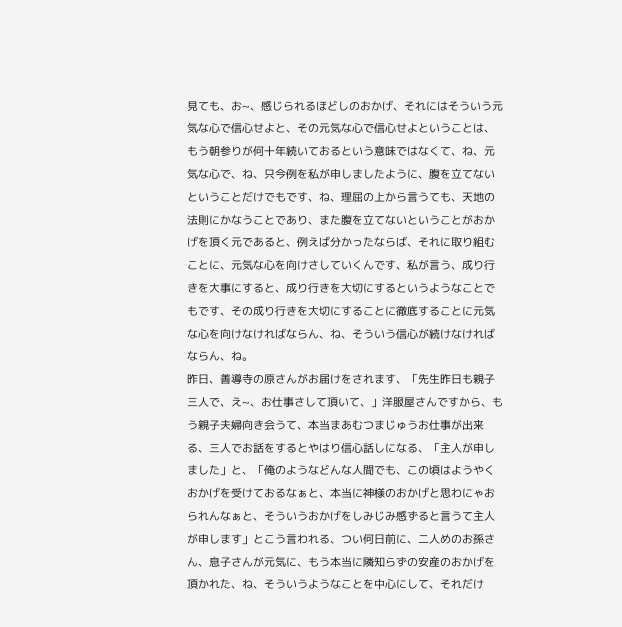見ても、お~、感じられるほどしのおかげ、それにはそういう元気な心で信心せよと、その元気な心で信心せよということは、もう朝参りが何十年続いておるという意味ではなくて、ね、元気な心で、ね、只今例を私が申しましたように、腹を立てないということだけでもです、ね、理屈の上から言うても、天地の法則にかなうことであり、また腹を立てないということがおかげを頂く元であると、例えば分かったならば、それに取り組むことに、元気な心を向けさしていくんです、私が言う、成り行きを大事にすると、成り行きを大切にするというようなことでもです、その成り行きを大切にすることに徹底することに元気な心を向けなければならん、ね、そういう信心が続けなければならん、ね。
昨日、善導寺の原さんがお届けをされます、「先生昨日も親子三人で、え~、お仕事さして頂いて、」洋服屋さんですから、もう親子夫婦向き会うて、本当まあむつまじゅうお仕事が出来る、三人でお話をするとやはり信心話しになる、「主人が申しました」と、「俺のようなどんな人間でも、この頃はようやくおかげを受けておるなぁと、本当に神様のおかげと思わにゃおられんなぁと、そういうおかげをしみじみ感ずると言うて主人が申します」とこう言われる、つい何日前に、二人めのお孫さん、息子さんが元気に、もう本当に隣知らずの安産のおかげを頂かれた、ね、そういうようなことを中心にして、それだけ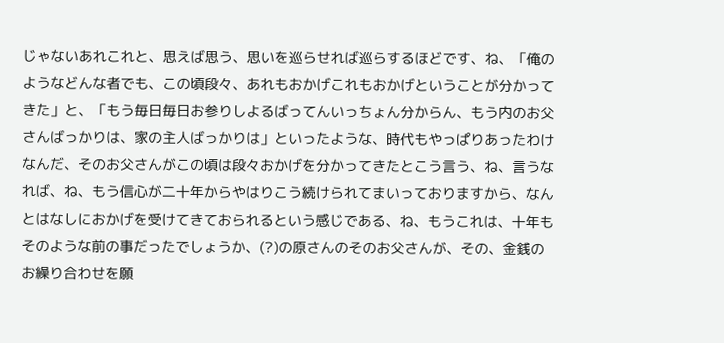じゃないあれこれと、思えば思う、思いを巡らせれば巡らするほどです、ね、「俺のようなどんな者でも、この頃段々、あれもおかげこれもおかげということが分かってきた」と、「もう毎日毎日お参りしよるばってんいっちょん分からん、もう内のお父さんばっかりは、家の主人ばっかりは」といったような、時代もやっぱりあったわけなんだ、そのお父さんがこの頃は段々おかげを分かってきたとこう言う、ね、言うなれば、ね、もう信心が二十年からやはりこう続けられてまいっておりますから、なんとはなしにおかげを受けてきておられるという感じである、ね、もうこれは、十年もそのような前の事だったでしょうか、(?)の原さんのそのお父さんが、その、金銭のお繰り合わせを願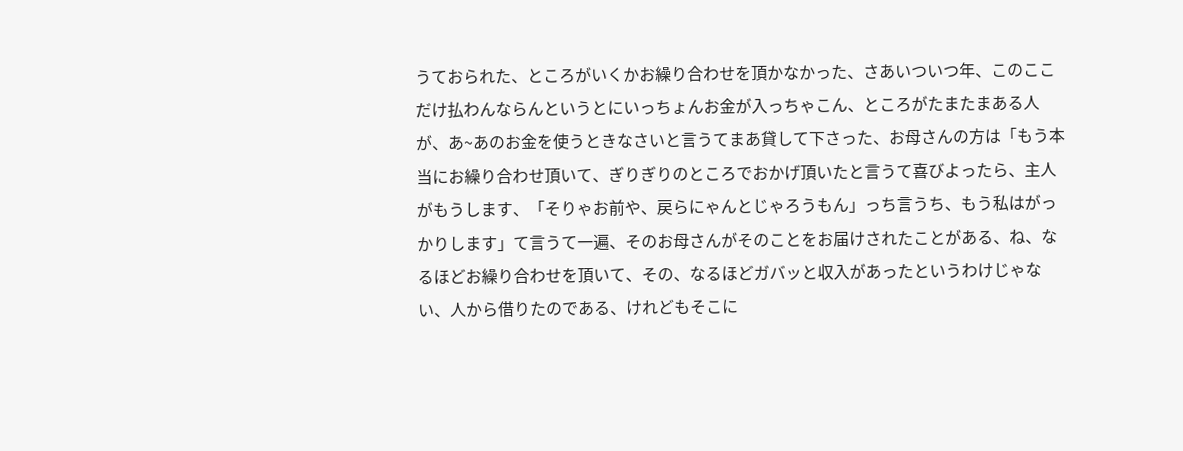うておられた、ところがいくかお繰り合わせを頂かなかった、さあいついつ年、このここだけ払わんならんというとにいっちょんお金が入っちゃこん、ところがたまたまある人が、あ~あのお金を使うときなさいと言うてまあ貸して下さった、お母さんの方は「もう本当にお繰り合わせ頂いて、ぎりぎりのところでおかげ頂いたと言うて喜びよったら、主人がもうします、「そりゃお前や、戻らにゃんとじゃろうもん」っち言うち、もう私はがっかりします」て言うて一遍、そのお母さんがそのことをお届けされたことがある、ね、なるほどお繰り合わせを頂いて、その、なるほどガバッと収入があったというわけじゃない、人から借りたのである、けれどもそこに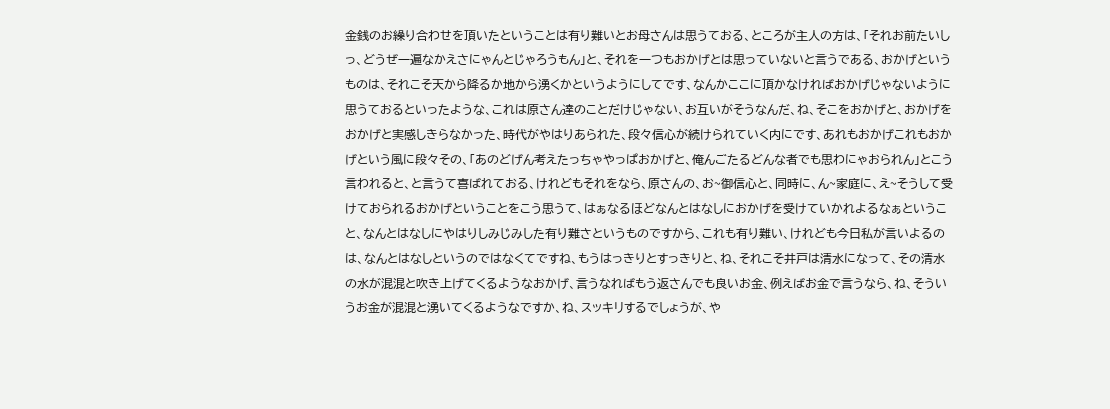金銭のお繰り合わせを頂いたということは有り難いとお母さんは思うておる、ところが主人の方は、「それお前たいしっ、どうぜ一遍なかえさにゃんとじゃろうもん」と、それを一つもおかげとは思っていないと言うである、おかげというものは、それこそ天から降るか地から湧くかというようにしてです、なんかここに頂かなければおかげじゃないように思うておるといったような、これは原さん達のことだけじゃない、お互いがそうなんだ、ね、そこをおかげと、おかげをおかげと実感しきらなかった、時代がやはりあられた、段々信心が続けられていく内にです、あれもおかげこれもおかげという風に段々その、「あのどげん考えたっちゃやっぱおかげと、俺んごたるどんな者でも思わにゃおられん」とこう言われると、と言うて喜ばれておる、けれどもそれをなら、原さんの、お~御信心と、同時に、ん~家庭に、え~そうして受けておられるおかげということをこう思うて、はぁなるほどなんとはなしにおかげを受けていかれよるなぁということ、なんとはなしにやはりしみじみした有り難さというものですから、これも有り難い、けれども今日私が言いよるのは、なんとはなしというのではなくてですね、もうはっきりとすっきりと、ね、それこそ井戸は清水になって、その清水の水が混混と吹き上げてくるようなおかげ、言うなればもう返さんでも良いお金、例えばお金で言うなら、ね、そういうお金が混混と湧いてくるようなですか、ね、スッキリするでしょうが、や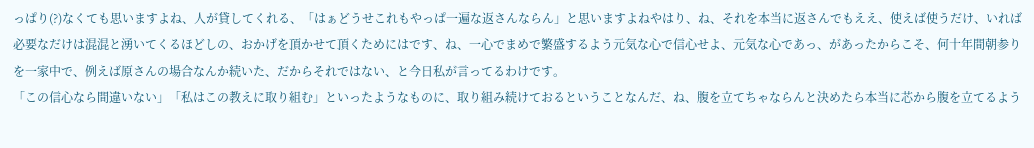っぱり(?)なくても思いますよね、人が貸してくれる、「はぁどうせこれもやっぱ一遍な返さんならん」と思いますよねやはり、ね、それを本当に返さんでもええ、使えば使うだけ、いれば必要なだけは混混と湧いてくるほどしの、おかげを頂かせて頂くためにはです、ね、一心でまめで繁盛するよう元気な心で信心せよ、元気な心であっ、があったからこそ、何十年間朝参りを一家中で、例えば原さんの場合なんか続いた、だからそれではない、と今日私が言ってるわけです。
「この信心なら間違いない」「私はこの教えに取り組む」といったようなものに、取り組み続けておるということなんだ、ね、腹を立てちゃならんと決めたら本当に芯から腹を立てるよう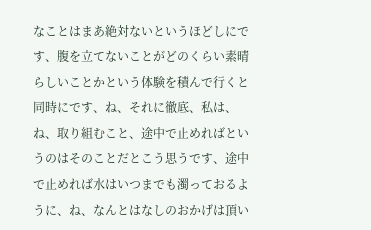なことはまあ絶対ないというほどしにです、腹を立てないことがどのくらい素晴らしいことかという体験を積んで行くと同時にです、ね、それに徹底、私は、ね、取り組むこと、途中で止めればというのはそのことだとこう思うです、途中で止めれば水はいつまでも濁っておるように、ね、なんとはなしのおかげは頂い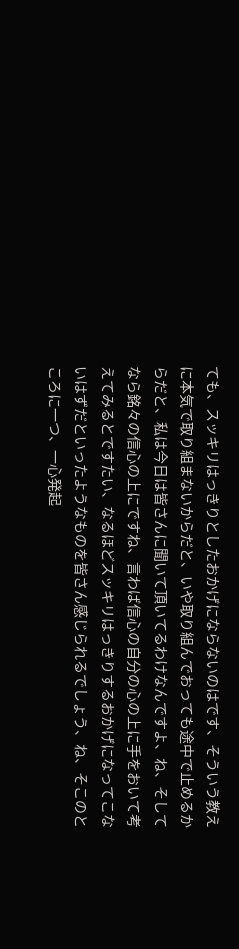ても、スッキリはっきりとしたおかげにならないのはです、そういう教えに本気で取り組まないからだと、いや取り組んでおっても途中で止めるからだと、私は今日は皆さんに聞いて頂いてるわけなんですよ、ね、そしてなら銘々の信心の上にですね、言わば信心の自分の心の上に手をおいて考えてみるとですたい、なるほどスッキリはっきりするおかげになってこないはずだといったようなものを皆さん感じられるでしょう、ね、そこのところに一つ、一心発起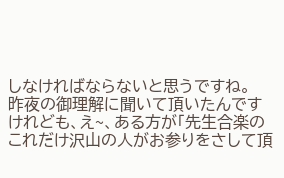しなければならないと思うですね。
昨夜の御理解に聞いて頂いたんですけれども、え~、ある方が「先生合楽のこれだけ沢山の人がお参りをさして頂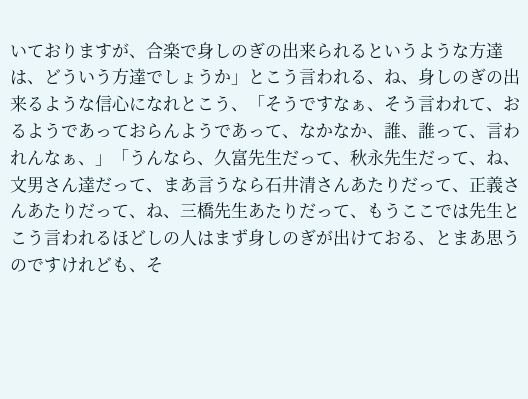いておりますが、合楽で身しのぎの出来られるというような方達は、どういう方達でしょうか」とこう言われる、ね、身しのぎの出来るような信心になれとこう、「そうですなぁ、そう言われて、おるようであっておらんようであって、なかなか、誰、誰って、言われんなぁ、」「うんなら、久富先生だって、秋永先生だって、ね、文男さん達だって、まあ言うなら石井清さんあたりだって、正義さんあたりだって、ね、三橋先生あたりだって、もうここでは先生とこう言われるほどしの人はまず身しのぎが出けておる、とまあ思うのですけれども、そ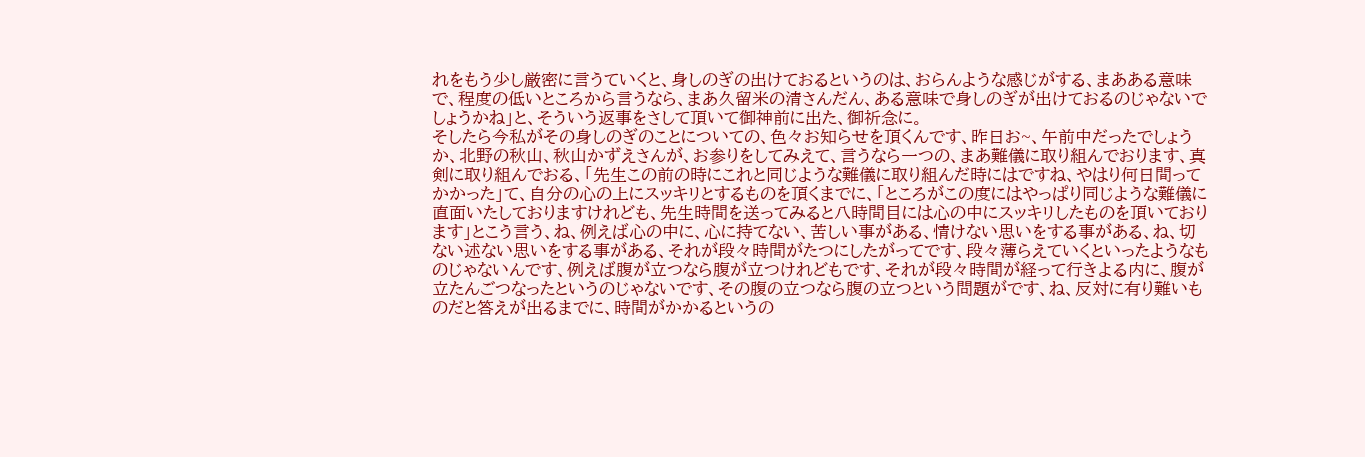れをもう少し厳密に言うていくと、身しのぎの出けておるというのは、おらんような感じがする、まあある意味で、程度の低いところから言うなら、まあ久留米の清さんだん、ある意味で身しのぎが出けておるのじゃないでしょうかね」と、そういう返事をさして頂いて御神前に出た、御祈念に。
そしたら今私がその身しのぎのことについての、色々お知らせを頂くんです、昨日お~、午前中だったでしょうか、北野の秋山、秋山かずえさんが、お参りをしてみえて、言うなら一つの、まあ難儀に取り組んでおります、真剣に取り組んでおる、「先生この前の時にこれと同じような難儀に取り組んだ時にはですね、やはり何日間ってかかった」て、自分の心の上にスッキリとするものを頂くまでに、「ところがこの度にはやっぱり同じような難儀に直面いたしておりますけれども、先生時間を送ってみると八時間目には心の中にスッキリしたものを頂いております」とこう言う、ね、例えば心の中に、心に持てない、苦しい事がある、情けない思いをする事がある、ね、切ない述ない思いをする事がある、それが段々時間がたつにしたがってです、段々薄らえていくといったようなものじゃないんです、例えば腹が立つなら腹が立つけれどもです、それが段々時間が経って行きよる内に、腹が立たんごつなったというのじゃないです、その腹の立つなら腹の立つという問題がです、ね、反対に有り難いものだと答えが出るまでに、時間がかかるというの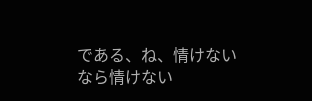である、ね、情けないなら情けない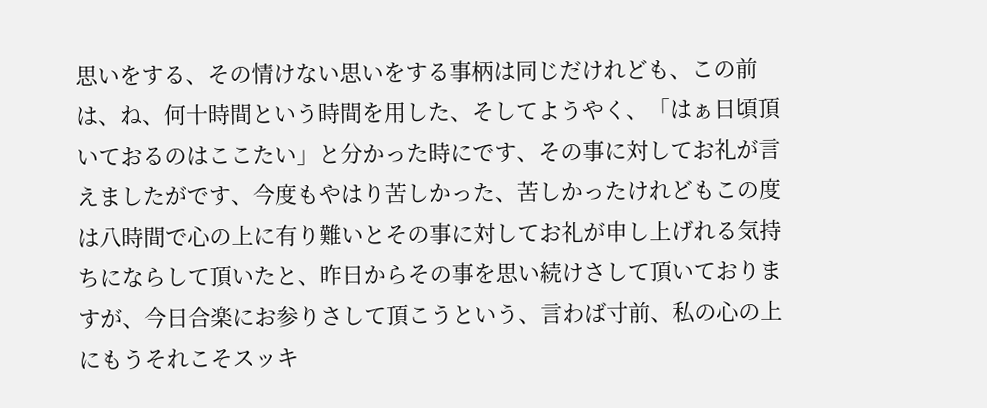思いをする、その情けない思いをする事柄は同じだけれども、この前は、ね、何十時間という時間を用した、そしてようやく、「はぁ日頃頂いておるのはここたい」と分かった時にです、その事に対してお礼が言えましたがです、今度もやはり苦しかった、苦しかったけれどもこの度は八時間で心の上に有り難いとその事に対してお礼が申し上げれる気持ちにならして頂いたと、昨日からその事を思い続けさして頂いておりますが、今日合楽にお参りさして頂こうという、言わば寸前、私の心の上にもうそれこそスッキ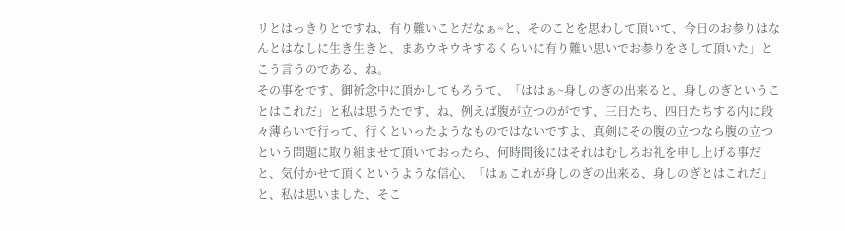リとはっきりとですね、有り難いことだなぁ~と、そのことを思わして頂いて、今日のお参りはなんとはなしに生き生きと、まあウキウキするくらいに有り難い思いでお参りをさして頂いた」とこう言うのである、ね。
その事をです、御祈念中に頂かしてもろうて、「ははぁ~身しのぎの出来ると、身しのぎということはこれだ」と私は思うたです、ね、例えば腹が立つのがです、三日たち、四日たちする内に段々薄らいで行って、行くといったようなものではないですよ、真剣にその腹の立つなら腹の立つという問題に取り組ませて頂いておったら、何時間後にはそれはむしろお礼を申し上げる事だと、気付かせて頂くというような信心、「はぁこれが身しのぎの出来る、身しのぎとはこれだ」と、私は思いました、そこ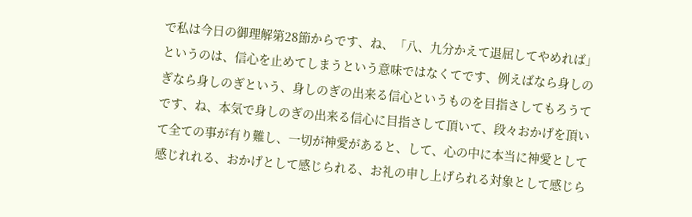で私は今日の御理解第28節からです、ね、「八、九分かえて退屈してやめれば」というのは、信心を止めてしまうという意味ではなくてです、例えばなら身しのぎなら身しのぎという、身しのぎの出来る信心というものを目指さしてもろうてです、ね、本気で身しのぎの出来る信心に目指さして頂いて、段々おかげを頂いて全ての事が有り難し、一切が神愛があると、して、心の中に本当に神愛として感じれれる、おかげとして感じられる、お礼の申し上げられる対象として感じら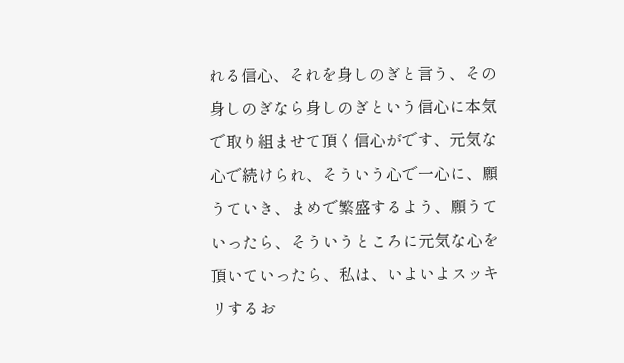れる信心、それを身しのぎと言う、その身しのぎなら身しのぎという信心に本気で取り組ませて頂く信心がです、元気な心で続けられ、そういう心で一心に、願うていき、まめで繁盛するよう、願うていったら、そういうところに元気な心を頂いていったら、私は、いよいよスッキリするお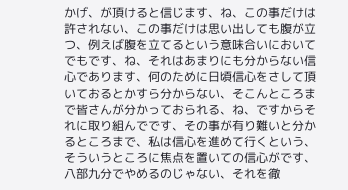かげ、が頂けると信じます、ね、この事だけは許されない、この事だけは思い出しても腹が立つ、例えば腹を立てるという意味合いにおいてでもです、ね、それはあまりにも分からない信心であります、何のために日頃信心をさして頂いておるとかすら分からない、そこんところまで皆さんが分かっておられる、ね、ですからそれに取り組んでです、その事が有り難いと分かるところまで、私は信心を進めて行くという、そういうところに焦点を置いての信心がです、八部九分でやめるのじゃない、それを徹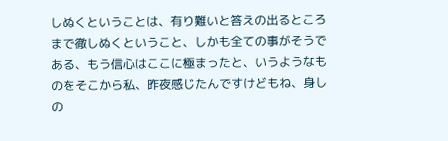しぬくということは、有り難いと答えの出るところまで徹しぬくということ、しかも全ての事がそうである、もう信心はここに極まったと、いうようなものをそこから私、昨夜感じたんですけどもね、身しの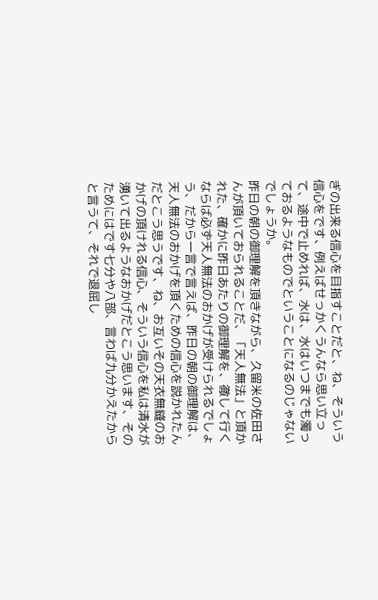ぎの出来る信心を目指すことだと、ね、そういう信心をです、例えばせっかくうんなら思い立って、途中で止めれば、水は、水はいつまでも濁っておるようなものでということになるのじゃないでしょうか。
昨日の朝の御理解を頂きながら、久留米の佐田さんが頂いておられることだ、「天人無法」と頂かれた、確かに昨日あたりの御理解を、徹して行くならば必ず天人無法のおかげが受けられるでしょう、だから一言で言えば、昨日の朝の御理解は、天人無法のおかげを頂くための信心を説かれたんだとこう思うです、ね、お互いその天衣無縫のおかげの頂けれる信心、そういう信心を私は清水が湧いて出るようなおかげだとこう思います、そのためにはです七分や八部、言わば九分かえたからと言うて、それで退屈し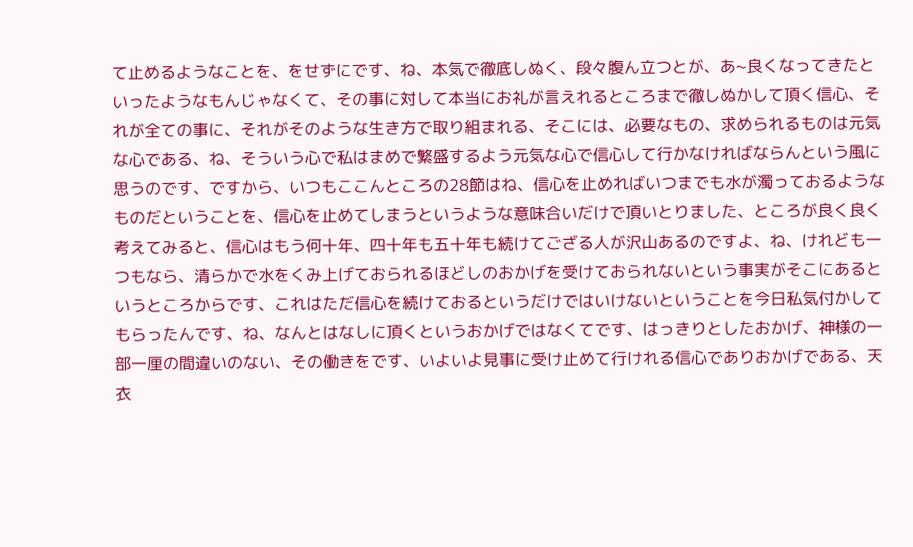て止めるようなことを、をせずにです、ね、本気で徹底しぬく、段々腹ん立つとが、あ~良くなってきたといったようなもんじゃなくて、その事に対して本当にお礼が言えれるところまで徹しぬかして頂く信心、それが全ての事に、それがそのような生き方で取り組まれる、そこには、必要なもの、求められるものは元気な心である、ね、そういう心で私はまめで繁盛するよう元気な心で信心して行かなければならんという風に思うのです、ですから、いつもここんところの28節はね、信心を止めればいつまでも水が濁っておるようなものだということを、信心を止めてしまうというような意味合いだけで頂いとりました、ところが良く良く考えてみると、信心はもう何十年、四十年も五十年も続けてござる人が沢山あるのですよ、ね、けれども一つもなら、清らかで水をくみ上げておられるほどしのおかげを受けておられないという事実がそこにあるというところからです、これはただ信心を続けておるというだけではいけないということを今日私気付かしてもらったんです、ね、なんとはなしに頂くというおかげではなくてです、はっきりとしたおかげ、神様の一部一厘の間違いのない、その働きをです、いよいよ見事に受け止めて行けれる信心でありおかげである、天衣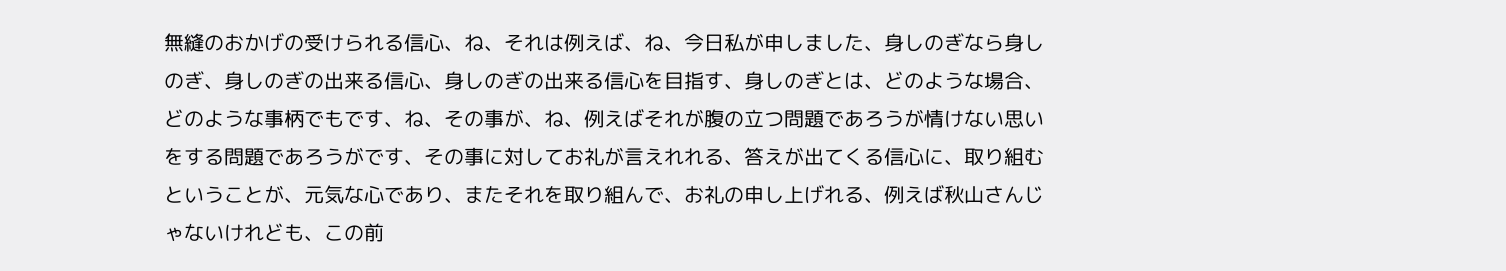無縫のおかげの受けられる信心、ね、それは例えば、ね、今日私が申しました、身しのぎなら身しのぎ、身しのぎの出来る信心、身しのぎの出来る信心を目指す、身しのぎとは、どのような場合、どのような事柄でもです、ね、その事が、ね、例えばそれが腹の立つ問題であろうが情けない思いをする問題であろうがです、その事に対してお礼が言えれれる、答えが出てくる信心に、取り組むということが、元気な心であり、またそれを取り組んで、お礼の申し上げれる、例えば秋山さんじゃないけれども、この前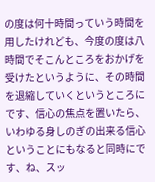の度は何十時間っていう時間を用したけれども、今度の度は八時間でそこんところをおかげを受けたというように、その時間を退縮していくというところにです、信心の焦点を置いたら、いわゆる身しのぎの出来る信心ということにもなると同時にです、ね、スッ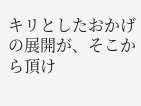キリとしたおかげの展開が、そこから頂け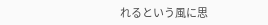れるという風に思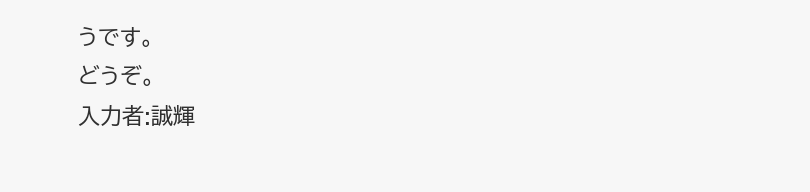うです。
どうぞ。
入力者:誠輝